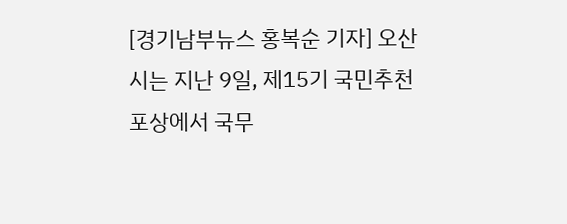[경기남부뉴스 홍복순 기자] 오산시는 지난 9일, 제15기 국민추천포상에서 국무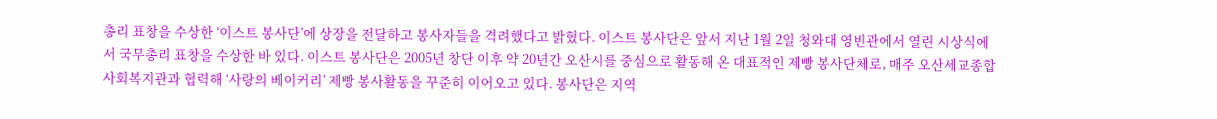총리 표창을 수상한 ‘이스트 봉사단’에 상장을 전달하고 봉사자들을 격려했다고 밝혔다. 이스트 봉사단은 앞서 지난 1월 2일 청와대 영빈관에서 열린 시상식에서 국무총리 표창을 수상한 바 있다. 이스트 봉사단은 2005년 창단 이후 약 20년간 오산시를 중심으로 활동해 온 대표적인 제빵 봉사단체로, 매주 오산세교종합사회복지관과 협력해 ‘사랑의 베이커리’ 제빵 봉사활동을 꾸준히 이어오고 있다. 봉사단은 지역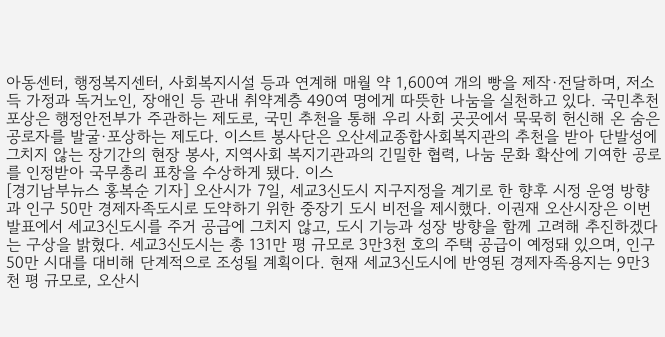아동센터, 행정복지센터, 사회복지시설 등과 연계해 매월 약 1,600여 개의 빵을 제작·전달하며, 저소득 가정과 독거노인, 장애인 등 관내 취약계층 490여 명에게 따뜻한 나눔을 실천하고 있다. 국민추천포상은 행정안전부가 주관하는 제도로, 국민 추천을 통해 우리 사회 곳곳에서 묵묵히 헌신해 온 숨은 공로자를 발굴·포상하는 제도다. 이스트 봉사단은 오산세교종합사회복지관의 추천을 받아 단발성에 그치지 않는 장기간의 현장 봉사, 지역사회 복지기관과의 긴밀한 협력, 나눔 문화 확산에 기여한 공로를 인정받아 국무총리 표창을 수상하게 됐다. 이스
[경기남부뉴스 홍복순 기자] 오산시가 7일, 세교3신도시 지구지정을 계기로 한 향후 시정 운영 방향과 인구 50만 경제자족도시로 도약하기 위한 중장기 도시 비전을 제시했다. 이권재 오산시장은 이번 발표에서 세교3신도시를 주거 공급에 그치지 않고, 도시 기능과 성장 방향을 함께 고려해 추진하겠다는 구상을 밝혔다. 세교3신도시는 총 131만 평 규모로 3만3천 호의 주택 공급이 예정돼 있으며, 인구 50만 시대를 대비해 단계적으로 조성될 계획이다. 현재 세교3신도시에 반영된 경제자족용지는 9만3천 평 규모로, 오산시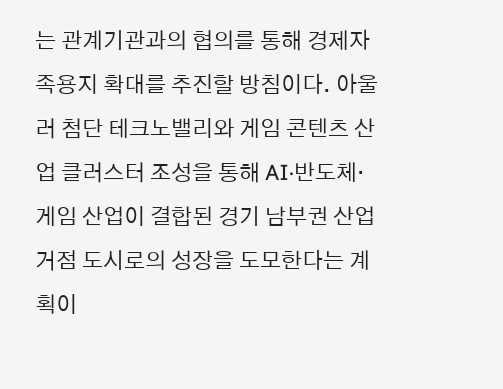는 관계기관과의 협의를 통해 경제자족용지 확대를 추진할 방침이다. 아울러 첨단 테크노밸리와 게임 콘텐츠 산업 클러스터 조성을 통해 AI·반도체·게임 산업이 결합된 경기 남부권 산업 거점 도시로의 성장을 도모한다는 계획이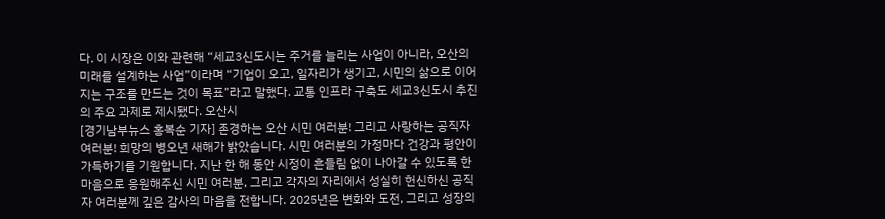다. 이 시장은 이와 관련해 “세교3신도시는 주거를 늘리는 사업이 아니라, 오산의 미래를 설계하는 사업”이라며 “기업이 오고, 일자리가 생기고, 시민의 삶으로 이어지는 구조를 만드는 것이 목표”라고 말했다. 교통 인프라 구축도 세교3신도시 추진의 주요 과제로 제시됐다. 오산시
[경기남부뉴스 홍복순 기자] 존경하는 오산 시민 여러분! 그리고 사랑하는 공직자 여러분! 희망의 병오년 새해가 밝았습니다. 시민 여러분의 가정마다 건강과 평안이 가득하기를 기원합니다. 지난 한 해 동안 시정이 흔들림 없이 나아갈 수 있도록 한마음으로 응원해주신 시민 여러분, 그리고 각자의 자리에서 성실히 헌신하신 공직자 여러분께 깊은 감사의 마음을 전합니다. 2025년은 변화와 도전, 그리고 성장의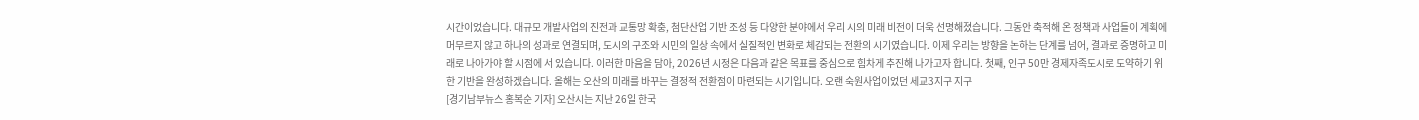시간이었습니다. 대규모 개발사업의 진전과 교통망 확충, 첨단산업 기반 조성 등 다양한 분야에서 우리 시의 미래 비전이 더욱 선명해졌습니다. 그동안 축적해 온 정책과 사업들이 계획에 머무르지 않고 하나의 성과로 연결되며, 도시의 구조와 시민의 일상 속에서 실질적인 변화로 체감되는 전환의 시기였습니다. 이제 우리는 방향을 논하는 단계를 넘어, 결과로 증명하고 미래로 나아가야 할 시점에 서 있습니다. 이러한 마음을 담아, 2026년 시정은 다음과 같은 목표를 중심으로 힘차게 추진해 나가고자 합니다. 첫째, 인구 50만 경제자족도시로 도약하기 위한 기반을 완성하겠습니다. 올해는 오산의 미래를 바꾸는 결정적 전환점이 마련되는 시기입니다. 오랜 숙원사업이었던 세교3지구 지구
[경기남부뉴스 홍복순 기자] 오산시는 지난 26일 한국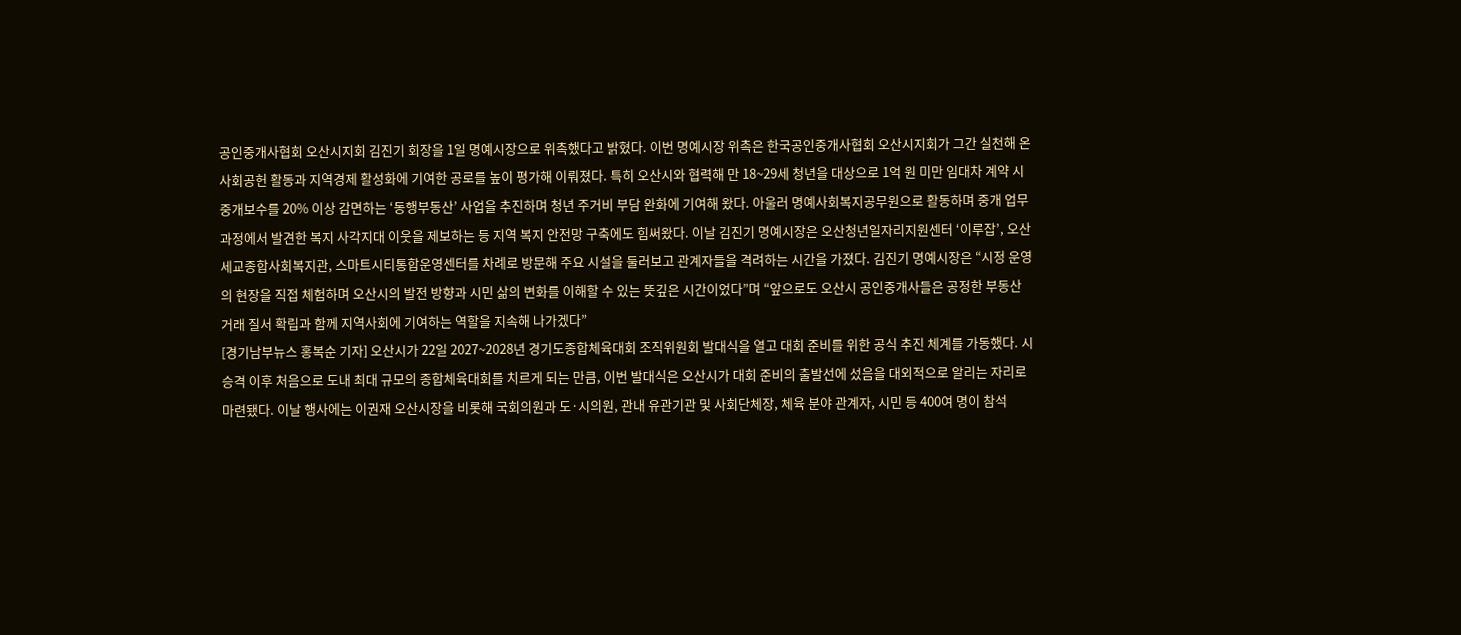공인중개사협회 오산시지회 김진기 회장을 1일 명예시장으로 위촉했다고 밝혔다. 이번 명예시장 위촉은 한국공인중개사협회 오산시지회가 그간 실천해 온 사회공헌 활동과 지역경제 활성화에 기여한 공로를 높이 평가해 이뤄졌다. 특히 오산시와 협력해 만 18~29세 청년을 대상으로 1억 원 미만 임대차 계약 시 중개보수를 20% 이상 감면하는 ‘동행부동산’ 사업을 추진하며 청년 주거비 부담 완화에 기여해 왔다. 아울러 명예사회복지공무원으로 활동하며 중개 업무 과정에서 발견한 복지 사각지대 이웃을 제보하는 등 지역 복지 안전망 구축에도 힘써왔다. 이날 김진기 명예시장은 오산청년일자리지원센터 ‘이루잡’, 오산세교종합사회복지관, 스마트시티통합운영센터를 차례로 방문해 주요 시설을 둘러보고 관계자들을 격려하는 시간을 가졌다. 김진기 명예시장은 “시정 운영의 현장을 직접 체험하며 오산시의 발전 방향과 시민 삶의 변화를 이해할 수 있는 뜻깊은 시간이었다”며 “앞으로도 오산시 공인중개사들은 공정한 부동산 거래 질서 확립과 함께 지역사회에 기여하는 역할을 지속해 나가겠다”
[경기남부뉴스 홍복순 기자] 오산시가 22일 2027~2028년 경기도종합체육대회 조직위원회 발대식을 열고 대회 준비를 위한 공식 추진 체계를 가동했다. 시 승격 이후 처음으로 도내 최대 규모의 종합체육대회를 치르게 되는 만큼, 이번 발대식은 오산시가 대회 준비의 출발선에 섰음을 대외적으로 알리는 자리로 마련됐다. 이날 행사에는 이권재 오산시장을 비롯해 국회의원과 도·시의원, 관내 유관기관 및 사회단체장, 체육 분야 관계자, 시민 등 400여 명이 참석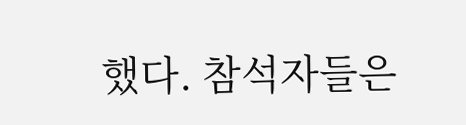했다. 참석자들은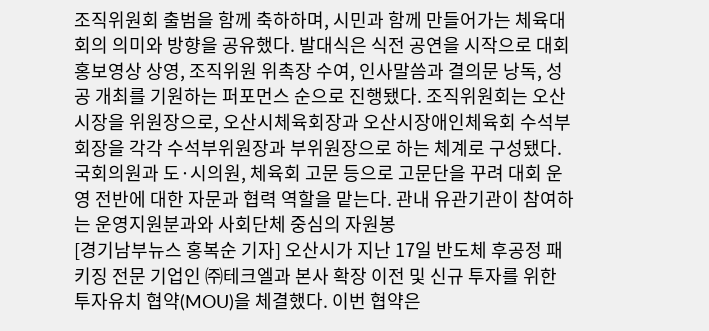조직위원회 출범을 함께 축하하며, 시민과 함께 만들어가는 체육대회의 의미와 방향을 공유했다. 발대식은 식전 공연을 시작으로 대회 홍보영상 상영, 조직위원 위촉장 수여, 인사말씀과 결의문 낭독, 성공 개최를 기원하는 퍼포먼스 순으로 진행됐다. 조직위원회는 오산시장을 위원장으로, 오산시체육회장과 오산시장애인체육회 수석부회장을 각각 수석부위원장과 부위원장으로 하는 체계로 구성됐다. 국회의원과 도·시의원, 체육회 고문 등으로 고문단을 꾸려 대회 운영 전반에 대한 자문과 협력 역할을 맡는다. 관내 유관기관이 참여하는 운영지원분과와 사회단체 중심의 자원봉
[경기남부뉴스 홍복순 기자] 오산시가 지난 17일 반도체 후공정 패키징 전문 기업인 ㈜테크엘과 본사 확장 이전 및 신규 투자를 위한 투자유치 협약(MOU)을 체결했다. 이번 협약은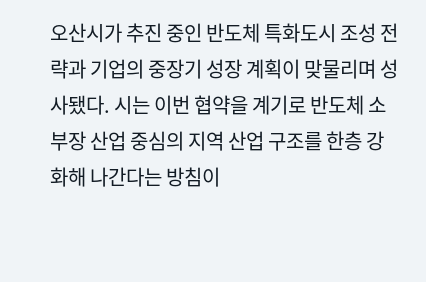오산시가 추진 중인 반도체 특화도시 조성 전략과 기업의 중장기 성장 계획이 맞물리며 성사됐다. 시는 이번 협약을 계기로 반도체 소부장 산업 중심의 지역 산업 구조를 한층 강화해 나간다는 방침이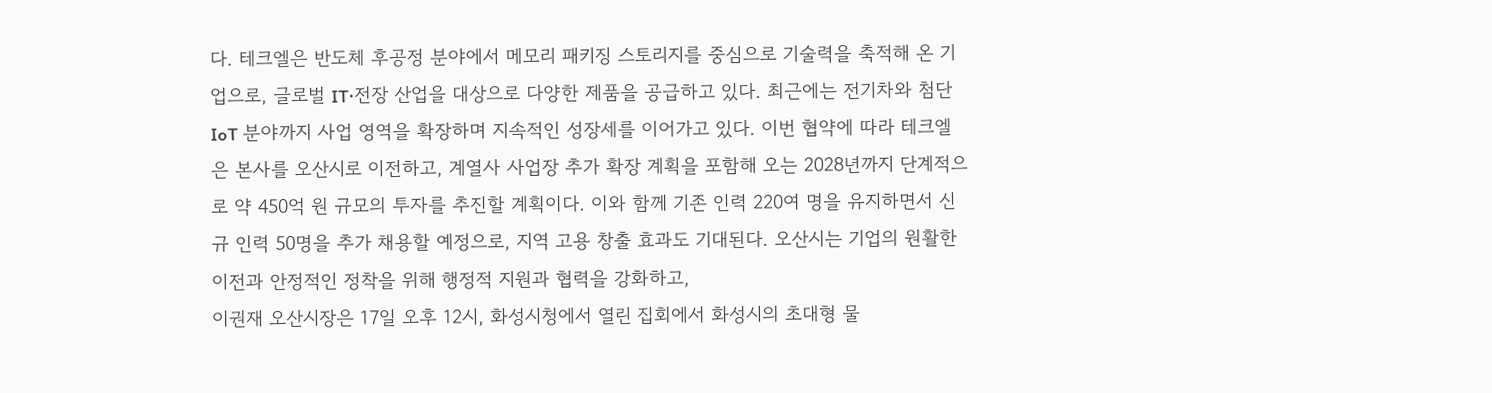다. 테크엘은 반도체 후공정 분야에서 메모리 패키징 스토리지를 중심으로 기술력을 축적해 온 기업으로, 글로벌 IT·전장 산업을 대상으로 다양한 제품을 공급하고 있다. 최근에는 전기차와 첨단 IoT 분야까지 사업 영역을 확장하며 지속적인 성장세를 이어가고 있다. 이번 협약에 따라 테크엘은 본사를 오산시로 이전하고, 계열사 사업장 추가 확장 계획을 포함해 오는 2028년까지 단계적으로 약 450억 원 규모의 투자를 추진할 계획이다. 이와 함께 기존 인력 220여 명을 유지하면서 신규 인력 50명을 추가 채용할 예정으로, 지역 고용 창출 효과도 기대된다. 오산시는 기업의 원활한 이전과 안정적인 정착을 위해 행정적 지원과 협력을 강화하고,
이권재 오산시장은 17일 오후 12시, 화성시청에서 열린 집회에서 화성시의 초대형 물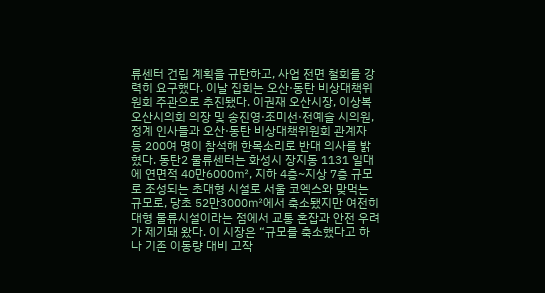류센터 건립 계획을 규탄하고, 사업 전면 철회를 강력히 요구했다. 이날 집회는 오산·동탄 비상대책위원회 주관으로 추진됐다. 이권재 오산시장, 이상복 오산시의회 의장 및 송진영·조미선·전예슬 시의원, 정계 인사들과 오산·동탄 비상대책위원회 관계자 등 200여 명이 참석해 한목소리로 반대 의사를 밝혔다. 동탄2 물류센터는 화성시 장지동 1131 일대에 연면적 40만6000㎡, 지하 4층~지상 7층 규모로 조성되는 초대형 시설로 서울 코엑스와 맞먹는 규모로, 당초 52만3000㎡에서 축소됐지만 여전히 대형 물류시설이라는 점에서 교통 혼잡과 안전 우려가 제기돼 왔다. 이 시장은 “규모를 축소했다고 하나 기존 이동량 대비 고작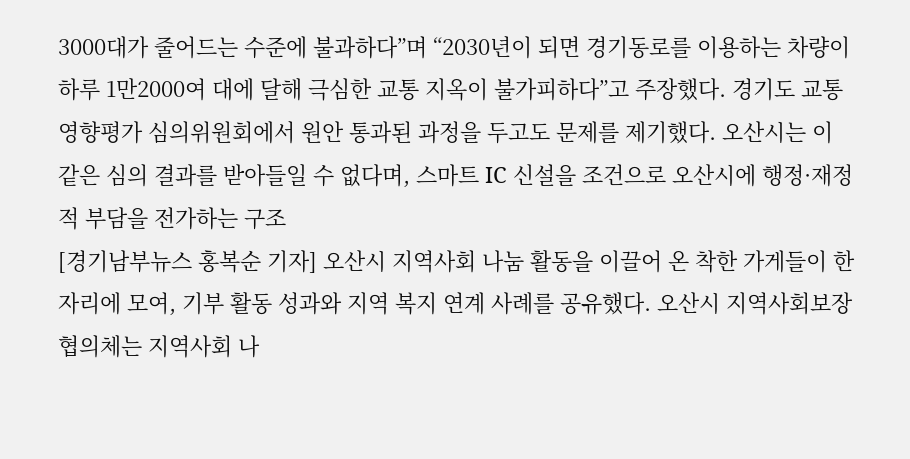3000대가 줄어드는 수준에 불과하다”며 “2030년이 되면 경기동로를 이용하는 차량이 하루 1만2000여 대에 달해 극심한 교통 지옥이 불가피하다”고 주장했다. 경기도 교통영향평가 심의위원회에서 원안 통과된 과정을 두고도 문제를 제기했다. 오산시는 이 같은 심의 결과를 받아들일 수 없다며, 스마트 IC 신설을 조건으로 오산시에 행정·재정적 부담을 전가하는 구조
[경기남부뉴스 홍복순 기자] 오산시 지역사회 나눔 활동을 이끌어 온 착한 가게들이 한자리에 모여, 기부 활동 성과와 지역 복지 연계 사례를 공유했다. 오산시 지역사회보장협의체는 지역사회 나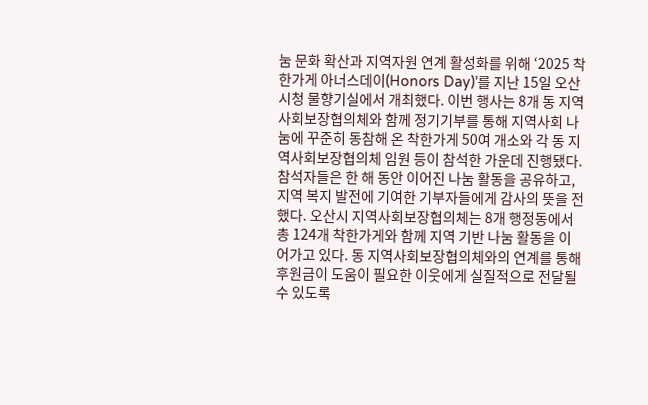눔 문화 확산과 지역자원 연계 활성화를 위해 ‘2025 착한가게 아너스데이(Honors Day)’를 지난 15일 오산시청 물향기실에서 개최했다. 이번 행사는 8개 동 지역사회보장협의체와 함께 정기기부를 통해 지역사회 나눔에 꾸준히 동참해 온 착한가게 50여 개소와 각 동 지역사회보장협의체 임원 등이 참석한 가운데 진행됐다. 참석자들은 한 해 동안 이어진 나눔 활동을 공유하고, 지역 복지 발전에 기여한 기부자들에게 감사의 뜻을 전했다. 오산시 지역사회보장협의체는 8개 행정동에서 총 124개 착한가게와 함께 지역 기반 나눔 활동을 이어가고 있다. 동 지역사회보장협의체와의 연계를 통해 후원금이 도움이 필요한 이웃에게 실질적으로 전달될 수 있도록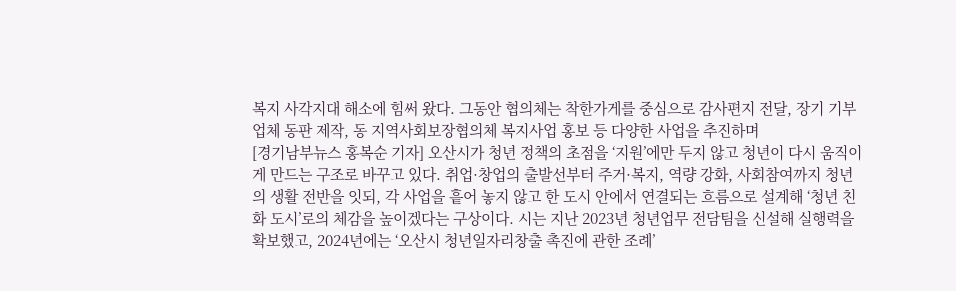복지 사각지대 해소에 힘써 왔다. 그동안 협의체는 착한가게를 중심으로 감사편지 전달, 장기 기부업체 동판 제작, 동 지역사회보장협의체 복지사업 홍보 등 다양한 사업을 추진하며
[경기남부뉴스 홍복순 기자] 오산시가 청년 정책의 초점을 ‘지원’에만 두지 않고 청년이 다시 움직이게 만드는 구조로 바꾸고 있다. 취업·창업의 출발선부터 주거·복지, 역량 강화, 사회참여까지 청년의 생활 전반을 잇되, 각 사업을 흩어 놓지 않고 한 도시 안에서 연결되는 흐름으로 설계해 ‘청년 친화 도시’로의 체감을 높이겠다는 구상이다. 시는 지난 2023년 청년업무 전담팀을 신설해 실행력을 확보했고, 2024년에는 ‘오산시 청년일자리창출 촉진에 관한 조례’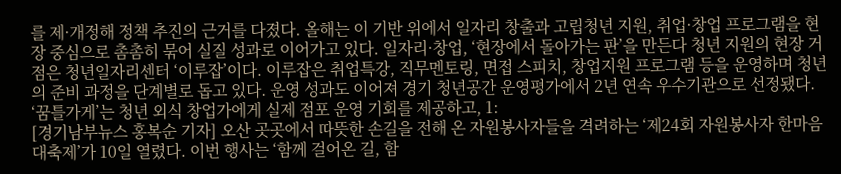를 제·개정해 정책 추진의 근거를 다졌다. 올해는 이 기반 위에서 일자리 창출과 고립청년 지원, 취업·창업 프로그램을 현장 중심으로 촘촘히 묶어 실질 성과로 이어가고 있다. 일자리·창업, ‘현장에서 돌아가는 판’을 만든다 청년 지원의 현장 거점은 청년일자리센터 ‘이루잡’이다. 이루잡은 취업특강, 직무멘토링, 면접 스피치, 창업지원 프로그램 등을 운영하며 청년의 준비 과정을 단계별로 돕고 있다. 운영 성과도 이어져 경기 청년공간 운영평가에서 2년 연속 우수기관으로 선정됐다. ‘꿈틀가게’는 청년 외식 창업가에게 실제 점포 운영 기회를 제공하고, 1:
[경기남부뉴스 홍복순 기자] 오산 곳곳에서 따뜻한 손길을 전해 온 자원봉사자들을 격려하는 ‘제24회 자원봉사자 한마음 대축제’가 10일 열렸다. 이번 행사는 ‘함께 걸어온 길, 함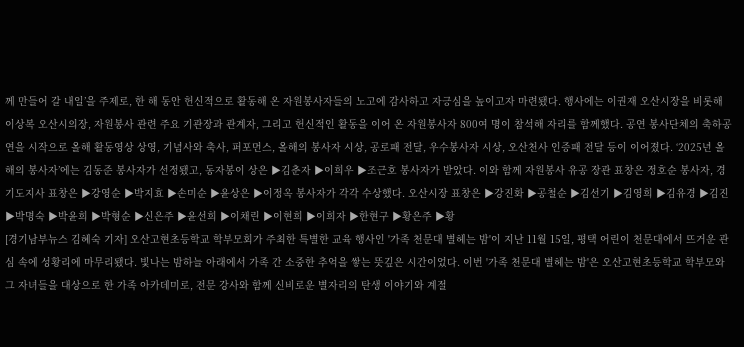께 만들어 갈 내일’을 주제로, 한 해 동안 헌신적으로 활동해 온 자원봉사자들의 노고에 감사하고 자긍심을 높이고자 마련됐다. 행사에는 이권재 오산시장을 비롯해 이상복 오산시의장, 자원봉사 관련 주요 기관장과 관계자, 그리고 헌신적인 활동을 이어 온 자원봉사자 800여 명이 참석해 자리를 함께했다. 공연 봉사단체의 축하공연을 시작으로 올해 활동영상 상영, 기념사와 축사, 퍼포먼스, 올해의 봉사자 시상, 공로패 전달, 우수봉사자 시상, 오산천사 인증패 전달 등이 이어졌다. ‘2025년 올해의 봉사자’에는 김동준 봉사자가 선정됐고, 동자봉이 상은 ▶김춘자 ▶이희우 ▶조근호 봉사자가 받았다. 이와 함께 자원봉사 유공 장관 표창은 정호순 봉사자, 경기도지사 표창은 ▶강영순 ▶박지효 ▶손미순 ▶윤상은 ▶이정옥 봉사자가 각각 수상했다. 오산시장 표창은 ▶강진화 ▶공철순 ▶김선기 ▶김영희 ▶김유경 ▶김진 ▶박명숙 ▶박윤희 ▶박형순 ▶신은주 ▶윤선희 ▶이채린 ▶이현희 ▶이희자 ▶한현구 ▶황은주 ▶황
[경기남부뉴스 김혜숙 기자] 오산고현초등학교 학부모회가 주최한 특별한 교육 행사인 '가족 천문대 별헤는 밤'이 지난 11월 15일, 평택 어린이 천문대에서 뜨거운 관심 속에 성황리에 마무리됐다. 빛나는 밤하늘 아래에서 가족 간 소중한 추억을 쌓는 뜻깊은 시간이었다. 이번 '가족 천문대 별헤는 밤'은 오산고현초등학교 학부모와 그 자녀들을 대상으로 한 가족 아카데미로, 전문 강사와 함께 신비로운 별자리의 탄생 이야기와 계절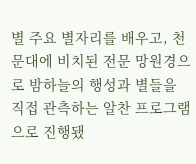별 주요 별자리를 배우고, 천문대에 비치된 전문 망원경으로 밤하늘의 행성과 별들을 직접 관측하는 알찬 프로그램으로 진행됐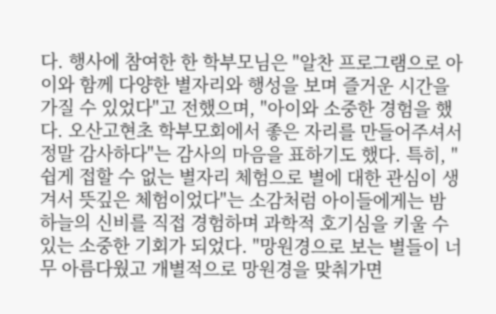다. 행사에 참여한 한 학부모님은 "알찬 프로그램으로 아이와 함께 다양한 별자리와 행성을 보며 즐거운 시간을 가질 수 있었다"고 전했으며, "아이와 소중한 경험을 했다. 오산고현초 학부모회에서 좋은 자리를 만들어주셔서 정말 감사하다"는 감사의 마음을 표하기도 했다. 특히, "쉽게 접할 수 없는 별자리 체험으로 별에 대한 관심이 생겨서 뜻깊은 체험이었다"는 소감처럼 아이들에게는 밤하늘의 신비를 직접 경험하며 과학적 호기심을 키울 수 있는 소중한 기회가 되었다. "망원경으로 보는 별들이 너무 아름다웠고 개별적으로 망원경을 맞춰가면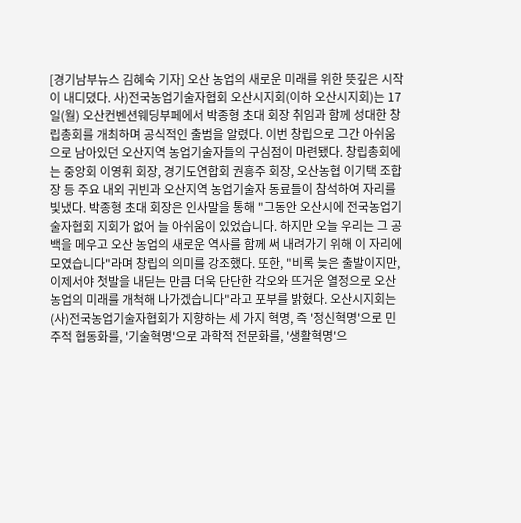[경기남부뉴스 김혜숙 기자] 오산 농업의 새로운 미래를 위한 뜻깊은 시작이 내디뎠다. 사)전국농업기술자협회 오산시지회(이하 오산시지회)는 17일(월) 오산컨벤션웨딩부페에서 박종형 초대 회장 취임과 함께 성대한 창립총회를 개최하며 공식적인 출범을 알렸다. 이번 창립으로 그간 아쉬움으로 남아있던 오산지역 농업기술자들의 구심점이 마련됐다. 창립총회에는 중앙회 이영휘 회장, 경기도연합회 권흥주 회장, 오산농협 이기택 조합장 등 주요 내외 귀빈과 오산지역 농업기술자 동료들이 참석하여 자리를 빛냈다. 박종형 초대 회장은 인사말을 통해 "그동안 오산시에 전국농업기술자협회 지회가 없어 늘 아쉬움이 있었습니다. 하지만 오늘 우리는 그 공백을 메우고 오산 농업의 새로운 역사를 함께 써 내려가기 위해 이 자리에 모였습니다"라며 창립의 의미를 강조했다. 또한, "비록 늦은 출발이지만, 이제서야 첫발을 내딛는 만큼 더욱 단단한 각오와 뜨거운 열정으로 오산 농업의 미래를 개척해 나가겠습니다"라고 포부를 밝혔다. 오산시지회는 (사)전국농업기술자협회가 지향하는 세 가지 혁명, 즉 '정신혁명'으로 민주적 협동화를, '기술혁명'으로 과학적 전문화를, '생활혁명'으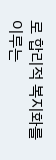로 합리적 복지화를 이루는